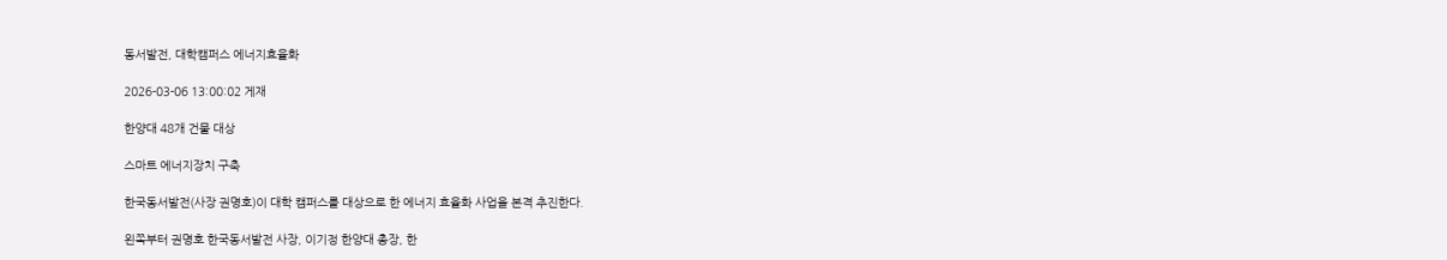동서발전, 대학캠퍼스 에너지효율화

2026-03-06 13:00:02 게재

한양대 48개 건물 대상

스마트 에너지장치 구축

한국동서발전(사장 권명호)이 대학 캠퍼스를 대상으로 한 에너지 효율화 사업을 본격 추진한다.

왼쪽부터 권명호 한국동서발전 사장, 이기정 한양대 총장, 한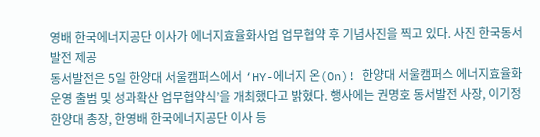영배 한국에너지공단 이사가 에너지효율화사업 업무협약 후 기념사진을 찍고 있다. 사진 한국동서발전 제공
동서발전은 5일 한양대 서울캠퍼스에서 ‘HY-에너지 온(On)! 한양대 서울캠퍼스 에너지효율화 운영 출범 및 성과확산 업무협약식’을 개최했다고 밝혔다. 행사에는 권명호 동서발전 사장, 이기정 한양대 총장, 한영배 한국에너지공단 이사 등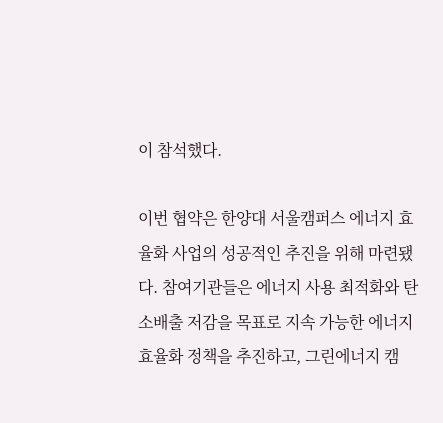이 참석했다.

이번 협약은 한양대 서울캠퍼스 에너지 효율화 사업의 성공적인 추진을 위해 마련됐다. 참여기관들은 에너지 사용 최적화와 탄소배출 저감을 목표로 지속 가능한 에너지 효율화 정책을 추진하고, 그린에너지 캠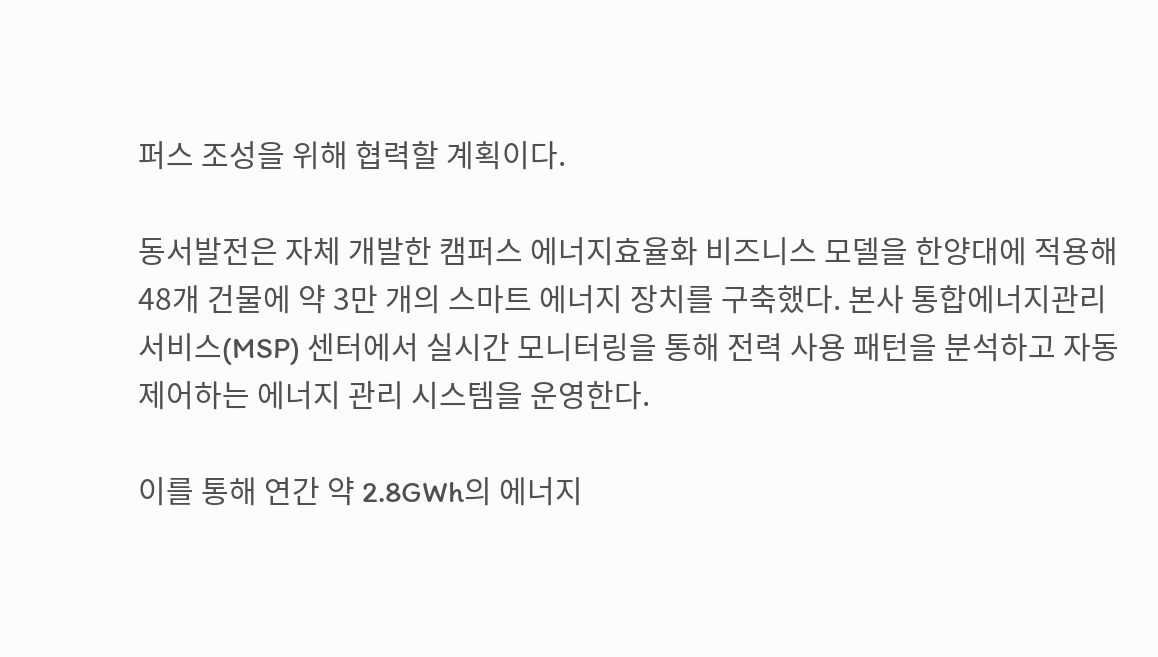퍼스 조성을 위해 협력할 계획이다.

동서발전은 자체 개발한 캠퍼스 에너지효율화 비즈니스 모델을 한양대에 적용해 48개 건물에 약 3만 개의 스마트 에너지 장치를 구축했다. 본사 통합에너지관리서비스(MSP) 센터에서 실시간 모니터링을 통해 전력 사용 패턴을 분석하고 자동 제어하는 에너지 관리 시스템을 운영한다.

이를 통해 연간 약 2.8GWh의 에너지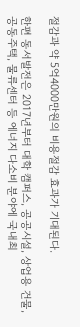절감과 약 5억4000만원의 비용절감 효과가 기대된다.

한편 동서발전은 2017년부터 대학 캠퍼스, 공공시설, 상업용 건물, 공동주택, 물류센터 등 에너지 다소비 분야에 국내최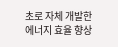초로 자체 개발한 에너지 효율 향상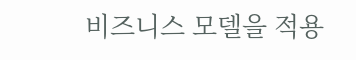비즈니스 모델을 적용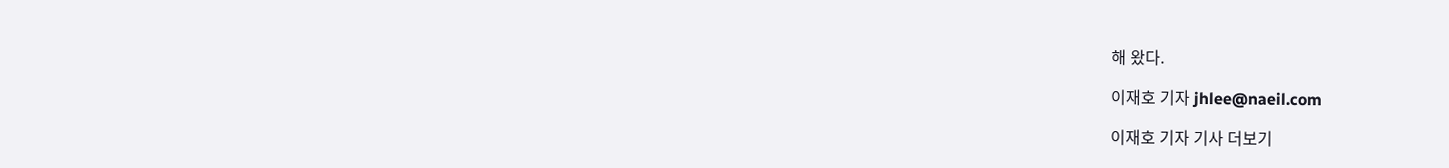해 왔다.

이재호 기자 jhlee@naeil.com

이재호 기자 기사 더보기